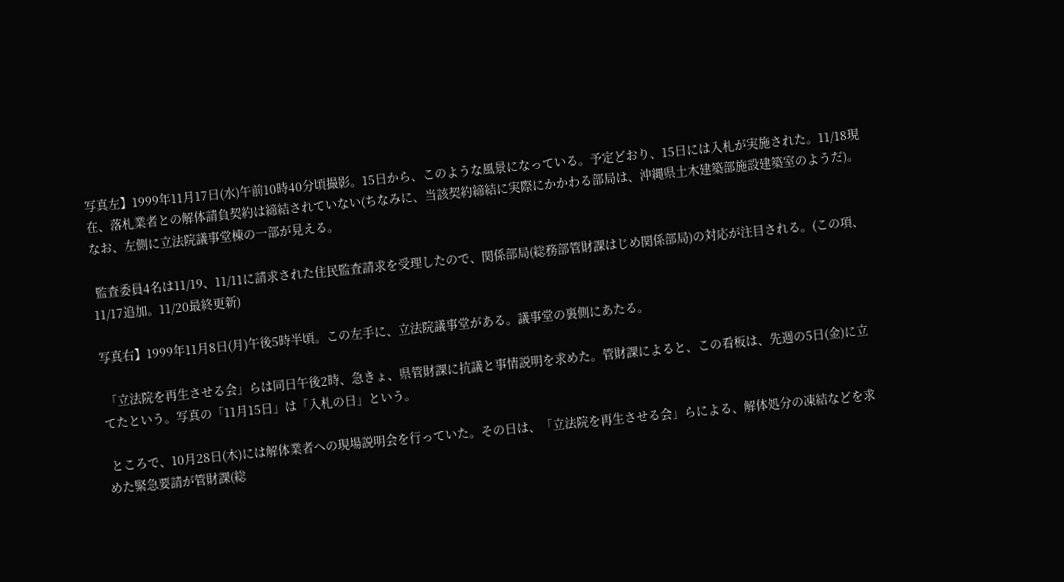写真左】1999年11月17日(水)午前10時40分頃撮影。15日から、このような風景になっている。予定どおり、15日には入札が実施された。11/18現在、落札業者との解体請負契約は締結されていない(ちなみに、当該契約締結に実際にかかわる部局は、沖縄県土木建築部施設建築室のようだ)。なお、左側に立法院議事堂棟の一部が見える。

 監査委員4名は11/19、11/11に請求された住民監査請求を受理したので、関係部局(総務部管財課はじめ関係部局)の対応が注目される。(この項、11/17追加。11/20最終更新)

写真右】1999年11月8日(月)午後5時半頃。この左手に、立法院議事堂がある。議事堂の裏側にあたる。

 「立法院を再生させる会」らは同日午後2時、急きょ、県管財課に抗議と事情説明を求めた。管財課によると、この看板は、先週の5日(金)に立てたという。写真の「11月15日」は「入札の日」という。

 ところで、10月28日(木)には解体業者への現場説明会を行っていた。その日は、「立法院を再生させる会」らによる、解体処分の凍結などを求めた緊急要請が管財課(総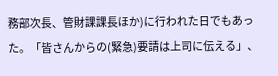務部次長、管財課課長ほか)に行われた日でもあった。「皆さんからの(緊急)要請は上司に伝える」、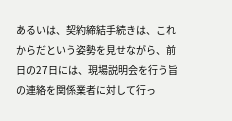あるいは、契約締結手続きは、これからだという姿勢を見せながら、前日の27日には、現場説明会を行う旨の連絡を関係業者に対して行っ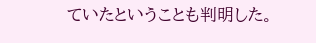ていたということも判明した。